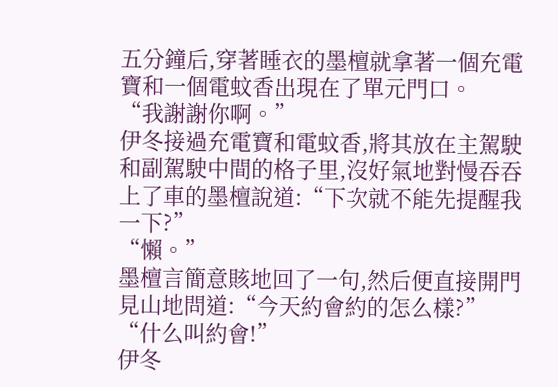五分鐘后,穿著睡衣的墨檀就拿著一個充電寶和一個電蚊香出現在了單元門口。
“我謝謝你啊。”
伊冬接過充電寶和電蚊香,將其放在主駕駛和副駕駛中間的格子里,沒好氣地對慢吞吞上了車的墨檀說道:“下次就不能先提醒我一下?”
“懶。”
墨檀言簡意賅地回了一句,然后便直接開門見山地問道:“今天約會約的怎么樣?”
“什么叫約會!”
伊冬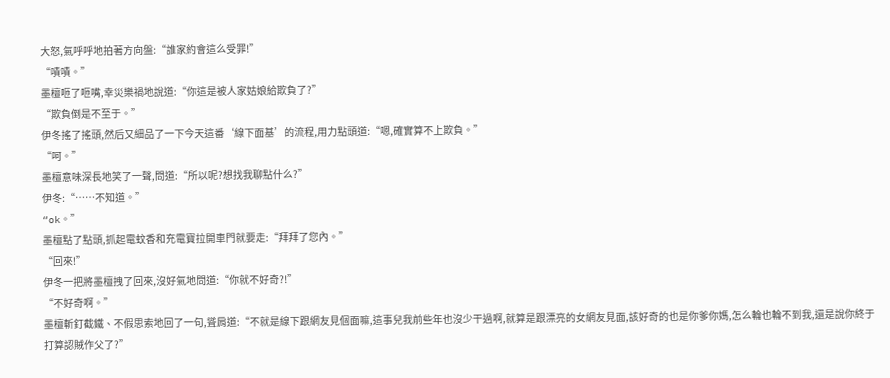大怒,氣呼呼地拍著方向盤:“誰家約會這么受罪!”
“嘖嘖。”
墨檀咂了咂嘴,幸災樂禍地說道:“你這是被人家姑娘給欺負了?”
“欺負倒是不至于。”
伊冬搖了搖頭,然后又細品了一下今天這番‘線下面基’的流程,用力點頭道:“嗯,確實算不上欺負。”
“呵。”
墨檀意味深長地笑了一聲,問道:“所以呢?想找我聊點什么?”
伊冬:“……不知道。”
“ok。”
墨檀點了點頭,抓起電蚊香和充電寶拉開車門就要走:“拜拜了您內。”
“回來!”
伊冬一把將墨檀拽了回來,沒好氣地問道:“你就不好奇?!”
“不好奇啊。”
墨檀斬釘截鐵、不假思索地回了一句,聳肩道:“不就是線下跟網友見個面嘛,這事兒我前些年也沒少干過啊,就算是跟漂亮的女網友見面,該好奇的也是你爹你媽,怎么輪也輪不到我,還是說你終于打算認賊作父了?”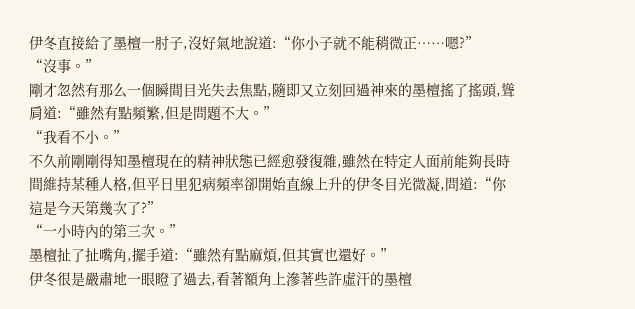伊冬直接給了墨檀一肘子,沒好氣地說道:“你小子就不能稍微正……嗯?”
“沒事。”
剛才忽然有那么一個瞬間目光失去焦點,隨即又立刻回過神來的墨檀搖了搖頭,聳肩道:“雖然有點頻繁,但是問題不大。”
“我看不小。”
不久前剛剛得知墨檀現在的精神狀態已經愈發復雜,雖然在特定人面前能夠長時間維持某種人格,但平日里犯病頻率卻開始直線上升的伊冬目光微凝,問道:“你這是今天第幾次了?”
“一小時內的第三次。”
墨檀扯了扯嘴角,擺手道:“雖然有點麻煩,但其實也還好。”
伊冬很是嚴肅地一眼瞪了過去,看著額角上滲著些許虛汗的墨檀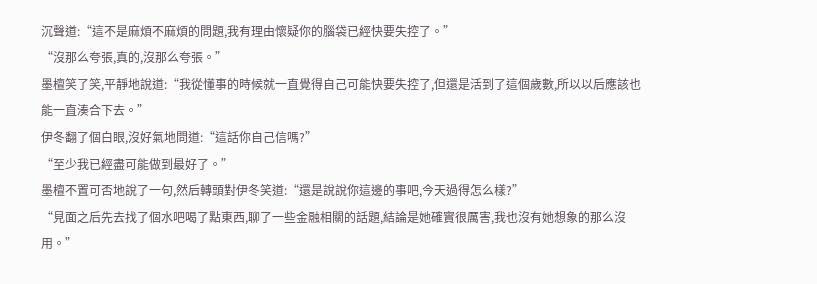沉聲道:“這不是麻煩不麻煩的問題,我有理由懷疑你的腦袋已經快要失控了。”
“沒那么夸張,真的,沒那么夸張。”
墨檀笑了笑,平靜地說道:“我從懂事的時候就一直覺得自己可能快要失控了,但還是活到了這個歲數,所以以后應該也能一直湊合下去。”
伊冬翻了個白眼,沒好氣地問道:“這話你自己信嗎?”
“至少我已經盡可能做到最好了。”
墨檀不置可否地說了一句,然后轉頭對伊冬笑道:“還是說說你這邊的事吧,今天過得怎么樣?”
“見面之后先去找了個水吧喝了點東西,聊了一些金融相關的話題,結論是她確實很厲害,我也沒有她想象的那么沒用。”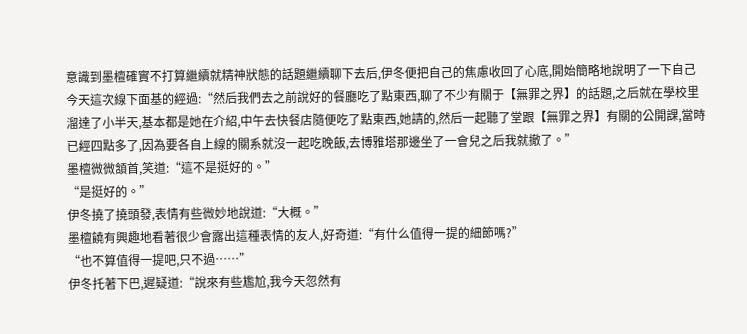意識到墨檀確實不打算繼續就精神狀態的話題繼續聊下去后,伊冬便把自己的焦慮收回了心底,開始簡略地說明了一下自己今天這次線下面基的經過:“然后我們去之前說好的餐廳吃了點東西,聊了不少有關于【無罪之界】的話題,之后就在學校里溜達了小半天,基本都是她在介紹,中午去快餐店隨便吃了點東西,她請的,然后一起聽了堂跟【無罪之界】有關的公開課,當時已經四點多了,因為要各自上線的關系就沒一起吃晚飯,去博雅塔那邊坐了一會兒之后我就撤了。”
墨檀微微頷首,笑道:“這不是挺好的。”
“是挺好的。”
伊冬撓了撓頭發,表情有些微妙地說道:“大概。”
墨檀饒有興趣地看著很少會露出這種表情的友人,好奇道:“有什么值得一提的細節嗎?”
“也不算值得一提吧,只不過……”
伊冬托著下巴,遲疑道:“說來有些尷尬,我今天忽然有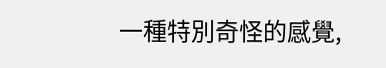一種特別奇怪的感覺,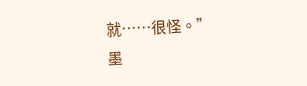就……很怪。”
墨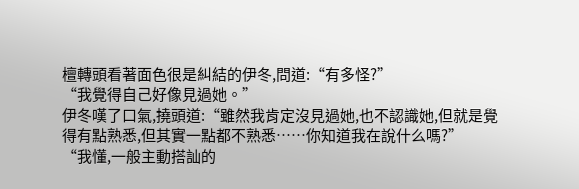檀轉頭看著面色很是糾結的伊冬,問道:“有多怪?”
“我覺得自己好像見過她。”
伊冬嘆了口氣,撓頭道:“雖然我肯定沒見過她,也不認識她,但就是覺得有點熟悉,但其實一點都不熟悉……你知道我在說什么嗎?”
“我懂,一般主動搭訕的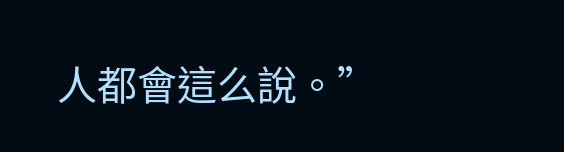人都會這么說。”